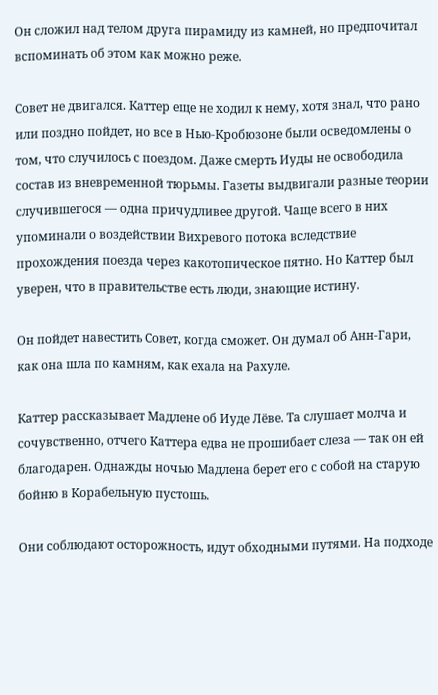Он сложил над телом друга пирамиду из камней, но предпочитал вспоминать об этом как можно реже.

Совет не двигался. Каттер еще не ходил к нему, хотя знал, что рано или поздно пойдет, но все в Нью-Кробюзоне были осведомлены о том, что случилось с поездом. Даже смерть Иуды не освободила состав из вневременной тюрьмы. Газеты выдвигали разные теории случившегося — одна причудливее другой. Чаще всего в них упоминали о воздействии Вихревого потока вследствие прохождения поезда через какотопическое пятно. Но Каттер был уверен, что в правительстве есть люди, знающие истину.

Он пойдет навестить Совет, когда сможет. Он думал об Анн-Гари, как она шла по камням, как ехала на Рахуле.

Каттер рассказывает Мадлене об Иуде Лёве. Та слушает молча и сочувственно, отчего Каттера едва не прошибает слеза — так он ей благодарен. Однажды ночью Мадлена берет его с собой на старую бойню в Корабельную пустошь.

Они соблюдают осторожность, идут обходными путями. На подходе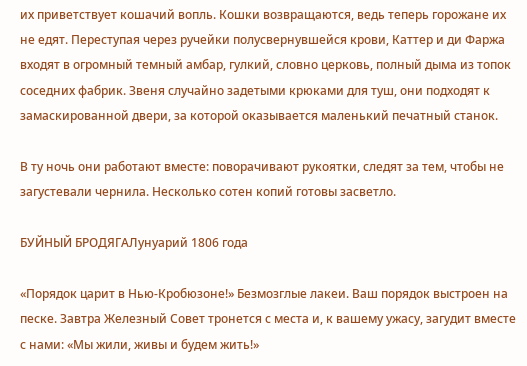их приветствует кошачий вопль. Кошки возвращаются, ведь теперь горожане их не едят. Переступая через ручейки полусвернувшейся крови, Каттер и ди Фаржа входят в огромный темный амбар, гулкий, словно церковь, полный дыма из топок соседних фабрик. Звеня случайно задетыми крюками для туш, они подходят к замаскированной двери, за которой оказывается маленький печатный станок.

В ту ночь они работают вместе: поворачивают рукоятки, следят за тем, чтобы не загустевали чернила. Несколько сотен копий готовы засветло.

БУЙНЫЙ БРОДЯГАЛунуарий 1806 года

«Порядок царит в Нью-Кробюзоне!» Безмозглые лакеи. Ваш порядок выстроен на песке. Завтра Железный Совет тронется с места и, к вашему ужасу, загудит вместе с нами: «Мы жили, живы и будем жить!»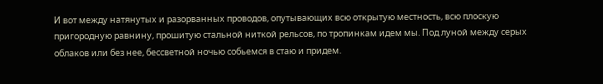И вот между натянутых и разорванных проводов, опутывающих всю открытую местность, всю плоскую пригородную равнину, прошитую стальной ниткой рельсов, по тропинкам идем мы. Под луной между серых облаков или без нее, бессветной ночью собьемся в стаю и придем.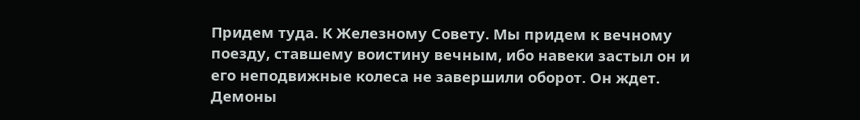Придем туда. К Железному Совету. Мы придем к вечному поезду, ставшему воистину вечным, ибо навеки застыл он и его неподвижные колеса не завершили оборот. Он ждет. Демоны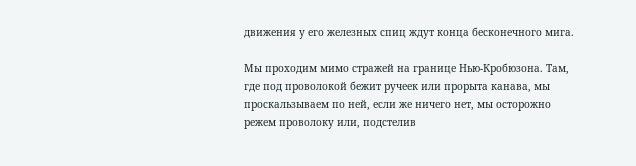движения у его железных спиц ждут конца бесконечного мига.

Мы проходим мимо стражей на границе Нью-Кробюзона. Там, где под проволокой бежит ручеек или прорыта канава, мы проскальзываем по ней, если же ничего нет, мы осторожно режем проволоку или, подстелив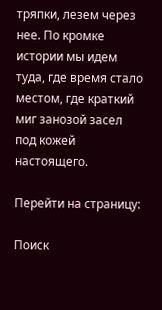тряпки, лезем через нее. По кромке истории мы идем туда, где время стало местом, где краткий миг занозой засел под кожей настоящего.

Перейти на страницу:

Поиск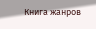Книга жанров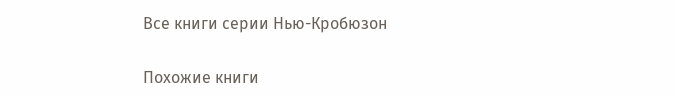Все книги серии Нью-Кробюзон

Похожие книги